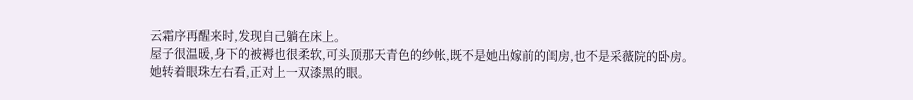云霜序再醒来时,发现自己躺在床上。
屋子很温暖,身下的被褥也很柔软,可头顶那天青色的纱帐,既不是她出嫁前的闺房,也不是采薇院的卧房。
她转着眼珠左右看,正对上一双漆黑的眼。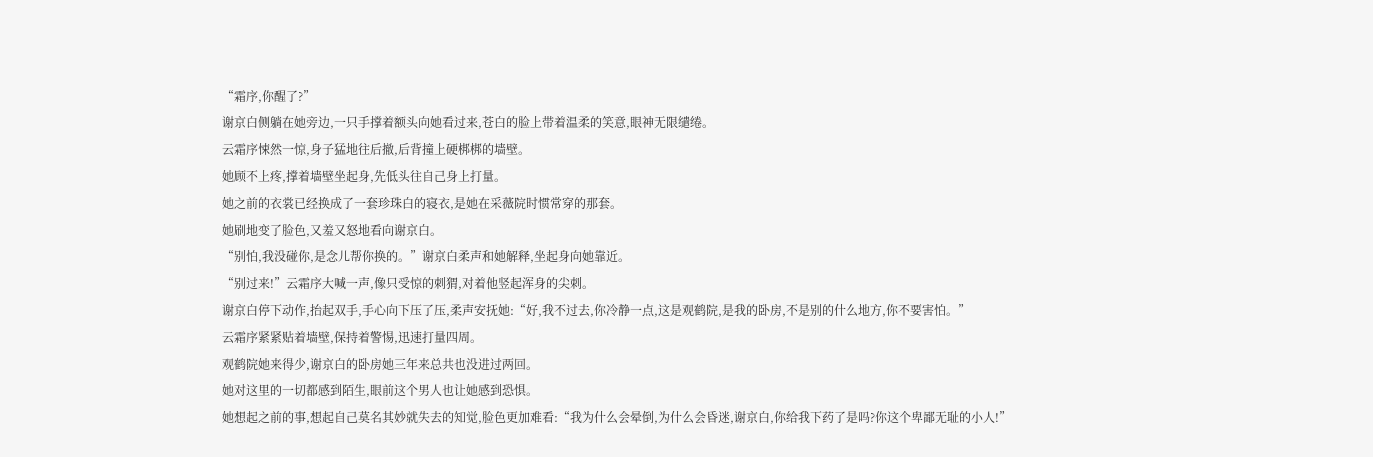“霜序,你醒了?”
谢京白侧躺在她旁边,一只手撑着额头向她看过来,苍白的脸上带着温柔的笑意,眼神无限缱绻。
云霜序悚然一惊,身子猛地往后撤,后背撞上硬梆梆的墙壁。
她顾不上疼,撑着墙壁坐起身,先低头往自己身上打量。
她之前的衣裳已经换成了一套珍珠白的寝衣,是她在采薇院时惯常穿的那套。
她刷地变了脸色,又羞又怒地看向谢京白。
“别怕,我没碰你,是念儿帮你换的。”谢京白柔声和她解释,坐起身向她靠近。
“别过来!”云霜序大喊一声,像只受惊的刺猬,对着他竖起浑身的尖刺。
谢京白停下动作,抬起双手,手心向下压了压,柔声安抚她:“好,我不过去,你冷静一点,这是观鹤院,是我的卧房,不是别的什么地方,你不要害怕。”
云霜序紧紧贴着墙壁,保持着警惕,迅速打量四周。
观鹤院她来得少,谢京白的卧房她三年来总共也没进过两回。
她对这里的一切都感到陌生,眼前这个男人也让她感到恐惧。
她想起之前的事,想起自己莫名其妙就失去的知觉,脸色更加难看:“我为什么会晕倒,为什么会昏迷,谢京白,你给我下药了是吗?你这个卑鄙无耻的小人!”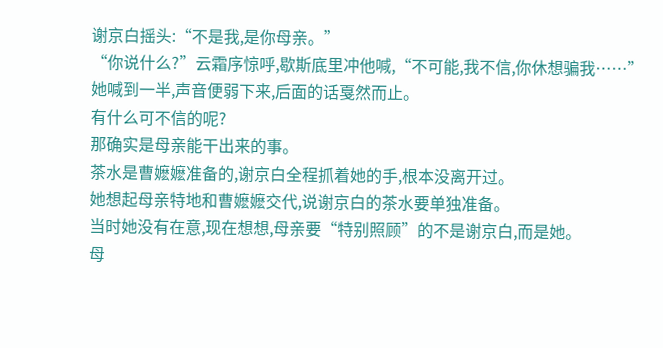谢京白摇头:“不是我,是你母亲。”
“你说什么?”云霜序惊呼,歇斯底里冲他喊,“不可能,我不信,你休想骗我……”
她喊到一半,声音便弱下来,后面的话戛然而止。
有什么可不信的呢?
那确实是母亲能干出来的事。
茶水是曹嬷嬷准备的,谢京白全程抓着她的手,根本没离开过。
她想起母亲特地和曹嬷嬷交代,说谢京白的茶水要单独准备。
当时她没有在意,现在想想,母亲要“特别照顾”的不是谢京白,而是她。
母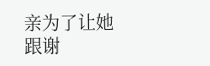亲为了让她跟谢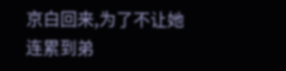京白回来,为了不让她连累到弟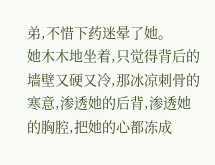弟,不惜下药迷晕了她。
她木木地坐着,只觉得背后的墙壁又硬又冷,那冰凉刺骨的寒意,渗透她的后背,渗透她的胸腔,把她的心都冻成